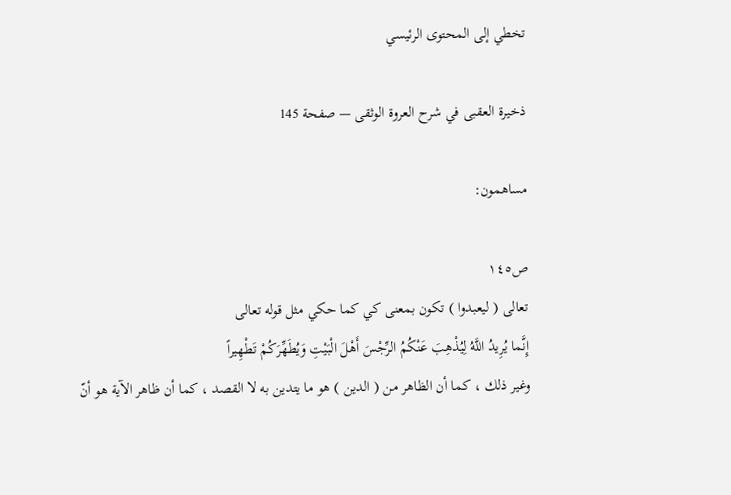تخطي إلى المحتوى الرئيسي

ذخيرة العقبى في شرح العروة الوثقى — صفحة 145

مساهمون:

ص١٤٥
تعالى ( ليعبدوا ) تكون بمعنى كي كما حكي مثل قوله تعالى
إِنَّما يُرِيدُ اللَّهُ لِيُذْهِبَ عَنْكُمُ الرِّجْسَ أَهْلَ الْبَيْتِ وَيُطَهِّرَكُمْ تَطْهِيراً
وغير ذلك ، كما أن الظاهر من ( الدين ) هو ما يتدين به لا القصد ، كما أن ظاهر الآية هو أنّ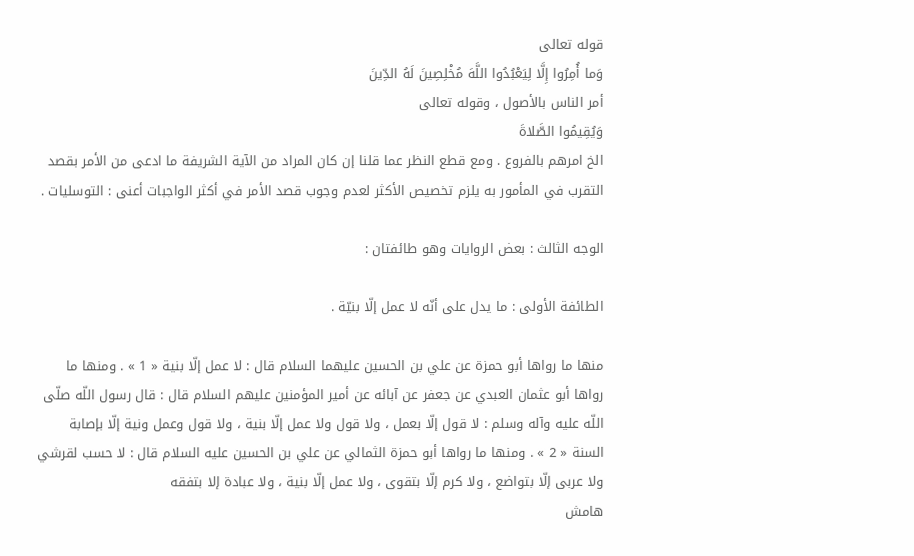قوله تعالى
وَما أُمِرُوا إِلَّا لِيَعْبُدُوا اللَّهَ مُخْلِصِينَ لَهُ الدِّينَ
أمر الناس بالأصول ، وقوله تعالى
وَيُقِيمُوا الصَّلاةَ
الخ امرهم بالفروع . ومع قطع النظر عما قلنا إن كان المراد من الآية الشريفة ما ادعى من الأمر بقصد التقرب في المأمور به يلزم تخصيص الأكثر لعدم وجوب قصد الأمر في أكثر الواجبات أعنى : التوسليات .

الوجه الثالث : بعض الروايات وهو طائفتان :

الطائفة الأولى : ما يدل على أنّه لا عمل إلّا بنيّة .

منها ما رواها أبو حمزة عن علي بن الحسين عليهما السلام قال : لا عمل إلّا بنية « 1 » . ومنها ما رواها أبو عثمان العبدي عن جعفر عن آبائه عن أمير المؤمنين عليهم السلام قال : قال رسول اللّه صلّى اللّه عليه وآله وسلم : لا قول إلّا بعمل ، ولا قول ولا عمل إلّا بنية ، ولا قول وعمل ونية إلّا بإصابة السنة « 2 » . ومنها ما رواها أبو حمزة الثمالي عن علي بن الحسين عليه السلام قال : لا حسب لقرشي ولا عربى إلّا بتواضع ، ولا كرم إلّا بتقوى ، ولا عمل إلّا بنية ، ولا عبادة إلا بتفقه
هامش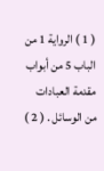( 1 ) الرواية 1 من الباب 5 من أبواب مقدمة العبادات من الوسائل . ( 2 )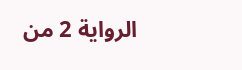الرواية 2 من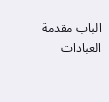الباب مقدمة العبادات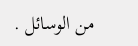من الوسائل .